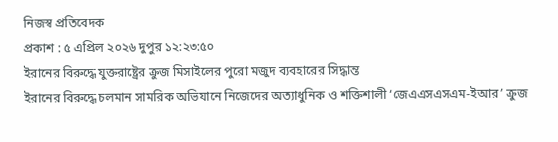নিজস্ব প্রতিবেদক
প্রকাশ : ৫ এপ্রিল ২০২৬ দুপুর ১২:২৩:৫০
ইরানের বিরুদ্ধে যুক্তরাষ্ট্রের ক্রুজ মিসাইলের পুরো মজুদ ব্যবহারের সিদ্ধান্ত
ইরানের বিরুদ্ধে চলমান সামরিক অভিযানে নিজেদের অত্যাধুনিক ও শক্তিশালী ‘জেএএসএসএম-ইআর’ ক্রুজ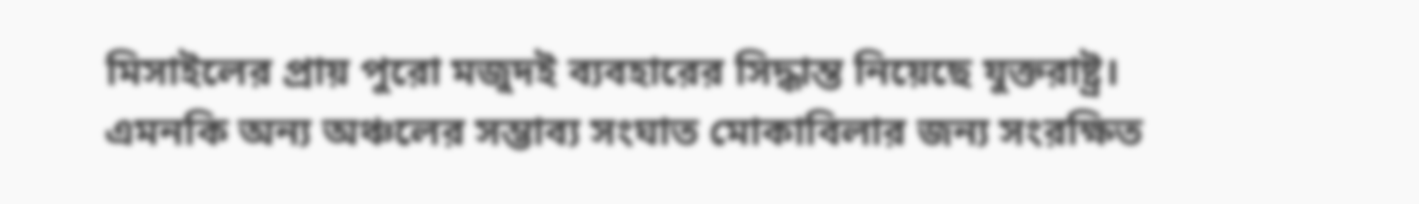মিসাইলের প্রায় পুরো মজুদই ব্যবহারের সিদ্ধান্ত নিয়েছে যুক্তরাষ্ট্র। এমনকি অন্য অঞ্চলের সম্ভাব্য সংঘাত মোকাবিলার জন্য সংরক্ষিত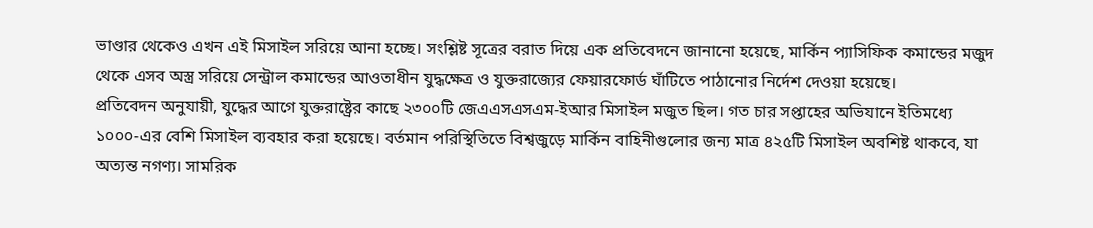ভাণ্ডার থেকেও এখন এই মিসাইল সরিয়ে আনা হচ্ছে। সংশ্লিষ্ট সূত্রের বরাত দিয়ে এক প্রতিবেদনে জানানো হয়েছে, মার্কিন প্যাসিফিক কমান্ডের মজুদ থেকে এসব অস্ত্র সরিয়ে সেন্ট্রাল কমান্ডের আওতাধীন যুদ্ধক্ষেত্র ও যুক্তরাজ্যের ফেয়ারফোর্ড ঘাঁটিতে পাঠানোর নির্দেশ দেওয়া হয়েছে।
প্রতিবেদন অনুযায়ী, যুদ্ধের আগে যুক্তরাষ্ট্রের কাছে ২৩০০টি জেএএসএসএম-ইআর মিসাইল মজুত ছিল। গত চার সপ্তাহের অভিযানে ইতিমধ্যে ১০০০-এর বেশি মিসাইল ব্যবহার করা হয়েছে। বর্তমান পরিস্থিতিতে বিশ্বজুড়ে মার্কিন বাহিনীগুলোর জন্য মাত্র ৪২৫টি মিসাইল অবশিষ্ট থাকবে, যা অত্যন্ত নগণ্য। সামরিক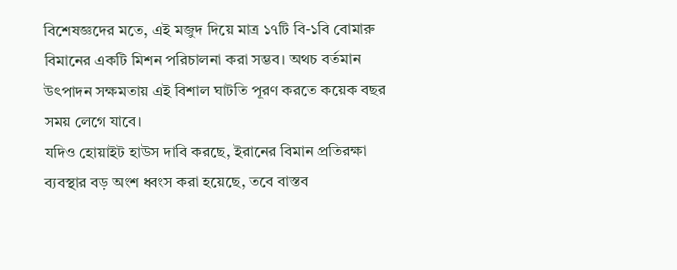বিশেষজ্ঞদের মতে, এই মজুদ দিয়ে মাত্র ১৭টি বি-১বি বোমারু বিমানের একটি মিশন পরিচালনা করা সম্ভব। অথচ বর্তমান উৎপাদন সক্ষমতায় এই বিশাল ঘাটতি পূরণ করতে কয়েক বছর সময় লেগে যাবে।
যদিও হোয়াইট হাউস দাবি করছে, ইরানের বিমান প্রতিরক্ষা ব্যবস্থার বড় অংশ ধ্বংস করা হয়েছে, তবে বাস্তব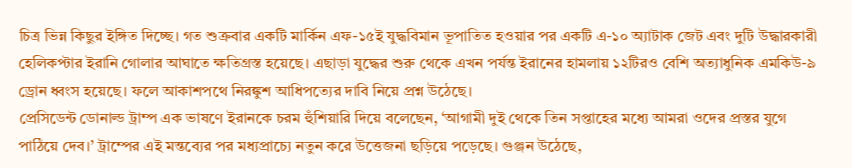চিত্র ভিন্ন কিছুর ইঙ্গিত দিচ্ছে। গত শুক্রবার একটি মার্কিন এফ-১৫ই যুদ্ধবিমান ভূপাতিত হওয়ার পর একটি এ-১০ অ্যাটাক জেট এবং দুটি উদ্ধারকারী হেলিকপ্টার ইরানি গোলার আঘাতে ক্ষতিগ্রস্ত হয়েছে। এছাড়া যুদ্ধের শুরু থেকে এখন পর্যন্ত ইরানের হামলায় ১২টিরও বেশি অত্যাধুনিক এমকিউ-৯ ড্রোন ধ্বংস হয়েছে। ফলে আকাশপথে নিরঙ্কুশ আধিপত্যের দাবি নিয়ে প্রশ্ন উঠেছে।
প্রেসিডেন্ট ডোনাল্ড ট্রাম্প এক ভাষণে ইরানকে চরম হুঁশিয়ারি দিয়ে বলেছেন, ‘আগামী দুই থেকে তিন সপ্তাহের মধ্যে আমরা ওদের প্রস্তর যুগে পাঠিয়ে দেব।’ ট্রাম্পের এই মন্তব্যের পর মধ্যপ্রাচ্যে নতুন করে উত্তেজনা ছড়িয়ে পড়েছে। গুঞ্জন উঠেছে,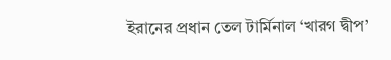ইরানের প্রধান তেল টার্মিনাল ‘খারগ দ্বীপ’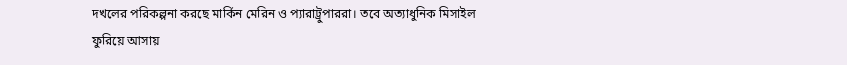দখলের পরিকল্পনা করছে মার্কিন মেরিন ও প্যারাট্রুপাররা। তবে অত্যাধুনিক মিসাইল ফুরিয়ে আসায়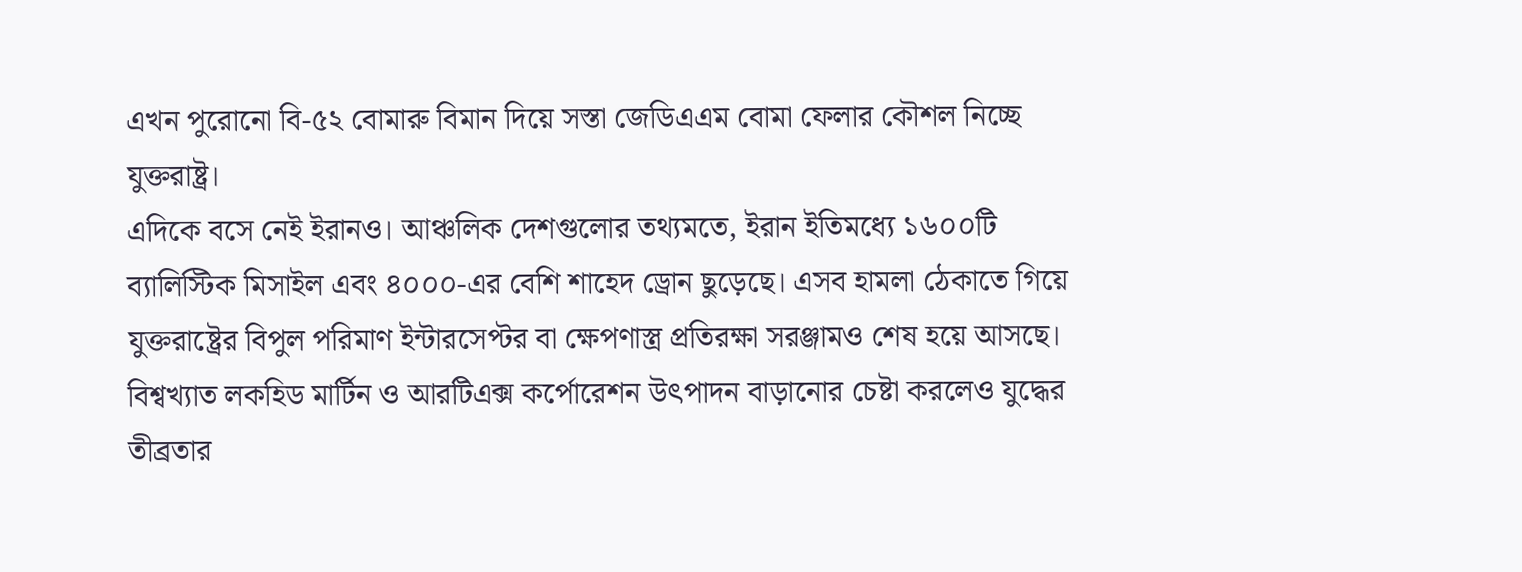এখন পুরোনো বি-৫২ বোমারু বিমান দিয়ে সস্তা জেডিএএম বোমা ফেলার কৌশল নিচ্ছে যুক্তরাষ্ট্র।
এদিকে বসে নেই ইরানও। আঞ্চলিক দেশগুলোর তথ্যমতে, ইরান ইতিমধ্যে ১৬০০টি ব্যালিস্টিক মিসাইল এবং ৪০০০-এর বেশি শাহেদ ড্রোন ছুড়েছে। এসব হামলা ঠেকাতে গিয়ে যুক্তরাষ্ট্রের বিপুল পরিমাণ ইন্টারসেপ্টর বা ক্ষেপণাস্ত্র প্রতিরক্ষা সরঞ্জামও শেষ হয়ে আসছে। বিশ্বখ্যাত লকহিড মার্টিন ও আরটিএক্স কর্পোরেশন উৎপাদন বাড়ানোর চেষ্টা করলেও যুদ্ধের তীব্রতার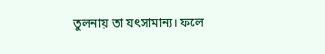তুলনায় তা যৎসামান্য। ফলে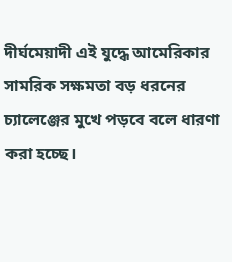দীর্ঘমেয়াদী এই যুদ্ধে আমেরিকার সামরিক সক্ষমতা বড় ধরনের চ্যালেঞ্জের মুখে পড়বে বলে ধারণা করা হচ্ছে।